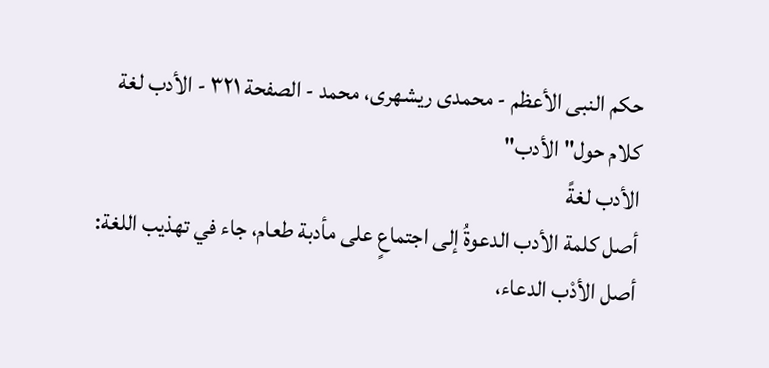حكم النبى الأعظم - محمدی ریشهری، محمد - الصفحة ٣٢١ - الأدب لغة
كلام حول" الأدب"
الأدب لغةً
أصل كلمة الأدب الدعوةُ إلى اجتماعٍ على مأدبة طعام، جاء في تهذيب اللغة:
أصل الأدْب الدعاء،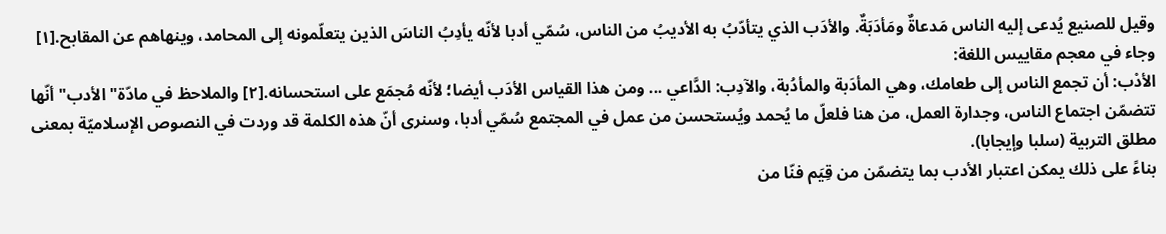وقيل للصنيع يُدعى إليه الناس مَدعاةٌ ومَأدَبَةٌ. والأدَب الذي يتأدّبُ به الأديبُ من الناس، سُمّي أدبا لأنّه يأدِبُ الناسَ الذين يتعلّمونه إلى المحامد، وينهاهم عن المقابح.[١] وجاء في معجم مقاييس اللغة:
الأدْب: أن تجمع الناس إلى طعامك، وهي المأدَبة والمأدُبة، والآدِب: الدَّاعي ... ومن هذا القياس الأدَب أيضا؛ لأنّه مُجمَع على استحسانه.[٢] والملاحظ في مادّة" الأدب" أنّها تتضمّن اجتماع الناس، وجدارة العمل، من هنا فلعلّ ما يُحمد ويُستحسن من عمل في المجتمع سُمّي أدبا، وسنرى أنّ هذه الكلمة قد وردت في النصوص الإسلاميّة بمعنى مطلق التربية (سلبا وإيجابا).
بناءً على ذلك يمكن اعتبار الأدب بما يتضمّن من قِيَم فنّا من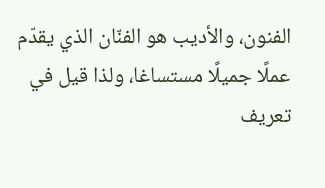الفنون، والأديب هو الفنّان الذي يقدّم عملًا جميلًا مستساغا، ولذا قيل في تعريف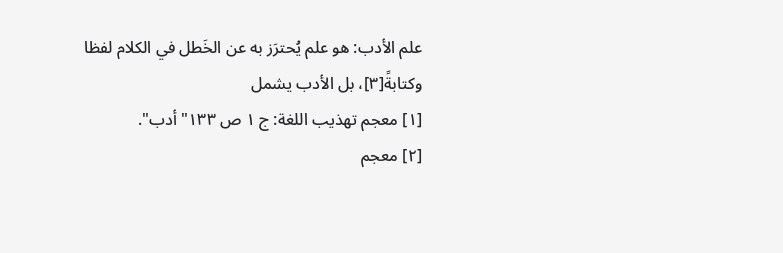علم الأدب: هو علم يُحترَز به عن الخَطل في الكلام لفظا وكتابةً[٣]، بل الأدب يشمل
[١] معجم تهذيب اللغة: ج ١ ص ١٣٣" أدب".
[٢] معجم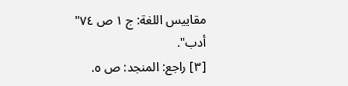مقاييس اللغة: ج ١ ص ٧٤" أدب".
[٣] راجع: المنجد: ص ٥.